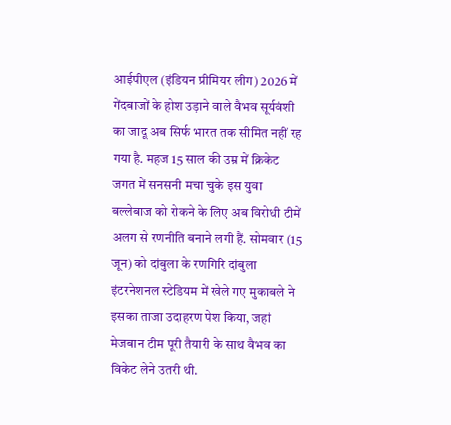आईपीएल (इंडियन प्रीमियर लीग) 2026 में गेंदबाजों के होश उड़ाने वाले वैभव सूर्यवंशी का जादू अब सिर्फ भारत तक सीमित नहीं रह गया है. महज 15 साल की उम्र में क्रिकेट जगत में सनसनी मचा चुके इस युवा बल्लेबाज को रोकने के लिए अब विरोधी टीमें अलग से रणनीति बनाने लगी हैं. सोमवार (15 जून) को दांबुला के रणगिरि दांबुला इंटरनेशनल स्टेडियम में खेले गए मुकाबले ने इसका ताजा उदाहरण पेश किया, जहां मेजबान टीम पूरी तैयारी के साथ वैभव का विकेट लेने उतरी थी.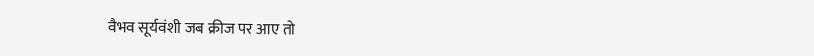वैभव सूर्यवंशी जब क्रीज पर आए तो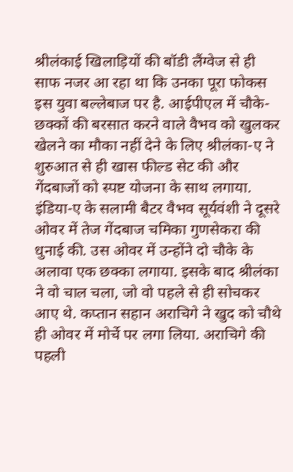श्रीलंकाई खिलाड़ियों की बॉडी लैंग्वेज से ही साफ नजर आ रहा था कि उनका पूरा फोकस इस युवा बल्लेबाज पर है. आईपीएल में चौके-छक्कों की बरसात करने वाले वैभव को खुलकर खेलने का मौका नहीं देने के लिए श्रीलंका-ए ने शुरुआत से ही खास फील्ड सेट की और गेंदबाजों को स्पष्ट योजना के साथ लगाया.
इंडिया-ए के सलामी बैटर वैभव सूर्यवंशी ने दूसरे ओवर में तेज गेंदबाज चमिका गुणसेकरा की धुनाई की. उस ओवर में उन्होंने दो चौके के अलावा एक छक्का लगाया. इसके बाद श्रीलंका ने वो चाल चला, जो वो पहले से ही सोचकर आए थे. कप्तान सहान अराचिगे ने खुद को चौथे ही ओवर में मोर्चे पर लगा लिया. अराचिगे की पहली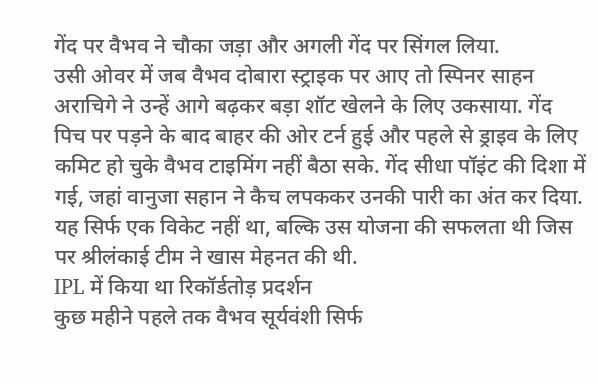गेंद पर वैभव ने चौका जड़ा और अगली गेंद पर सिंगल लिया.
उसी ओवर में जब वैभव दोबारा स्ट्राइक पर आए तो स्पिनर साहन अराचिगे ने उन्हें आगे बढ़कर बड़ा शॉट खेलने के लिए उकसाया. गेंद पिच पर पड़ने के बाद बाहर की ओर टर्न हुई और पहले से ड्राइव के लिए कमिट हो चुके वैभव टाइमिंग नहीं बैठा सके. गेंद सीधा पॉइंट की दिशा में गई, जहां वानुजा सहान ने कैच लपककर उनकी पारी का अंत कर दिया. यह सिर्फ एक विकेट नहीं था, बल्कि उस योजना की सफलता थी जिस पर श्रीलंकाई टीम ने खास मेहनत की थी.
IPL में किया था रिकॉर्डतोड़ प्रदर्शन
कुछ महीने पहले तक वैभव सूर्यवंशी सिर्फ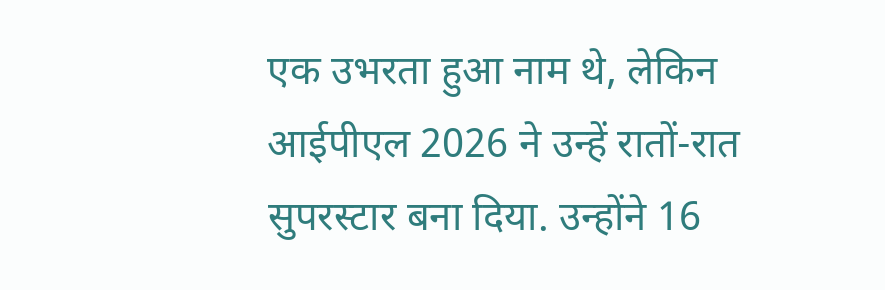एक उभरता हुआ नाम थे, लेकिन आईपीएल 2026 ने उन्हें रातों-रात सुपरस्टार बना दिया. उन्होंने 16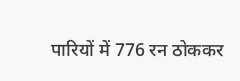पारियों में 776 रन ठोककर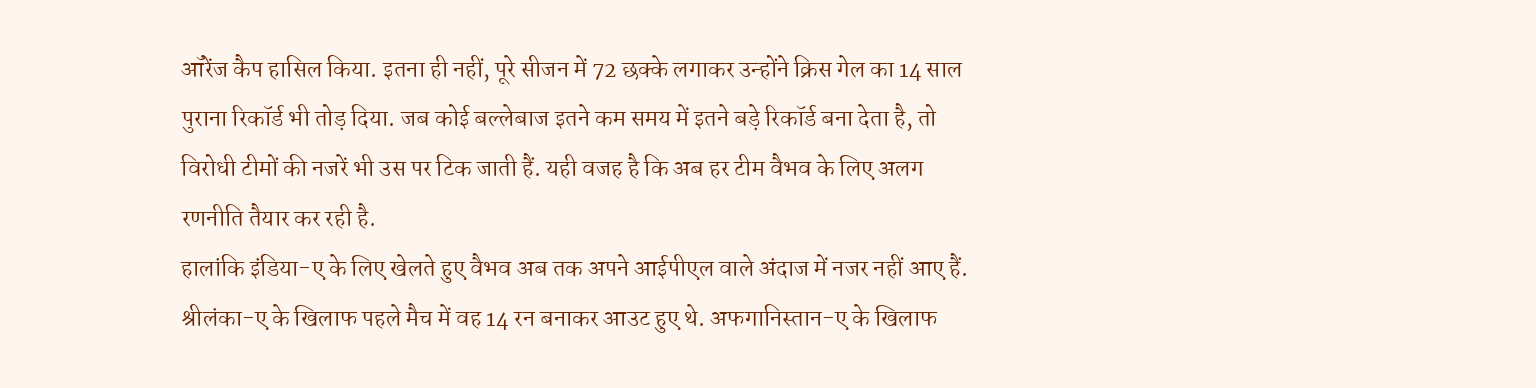ऑरेंज कैप हासिल किया. इतना ही नहीं, पूरे सीजन में 72 छक्के लगाकर उन्होंने क्रिस गेल का 14 साल पुराना रिकॉर्ड भी तोड़ दिया. जब कोई बल्लेबाज इतने कम समय में इतने बड़े रिकॉर्ड बना देता है, तो विरोधी टीमों की नजरें भी उस पर टिक जाती हैं. यही वजह है कि अब हर टीम वैभव के लिए अलग रणनीति तैयार कर रही है.
हालांकि इंडिया-ए के लिए खेलते हुए वैभव अब तक अपने आईपीएल वाले अंदाज में नजर नहीं आए हैं. श्रीलंका-ए के खिलाफ पहले मैच में वह 14 रन बनाकर आउट हुए थे. अफगानिस्तान-ए के खिलाफ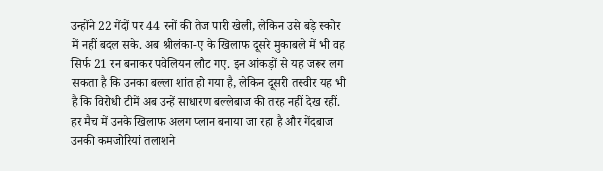उन्होंने 22 गेंदों पर 44 रनों की तेज पारी खेली, लेकिन उसे बड़े स्कोर में नहीं बदल सके. अब श्रीलंका-ए के खिलाफ दूसरे मुकाबले में भी वह सिर्फ 21 रन बनाकर पवेलियन लौट गए. इन आंकड़ों से यह जरूर लग सकता है कि उनका बल्ला शांत हो गया है, लेकिन दूसरी तस्वीर यह भी है कि विरोधी टीमें अब उन्हें साधारण बल्लेबाज की तरह नहीं देख रहीं. हर मैच में उनके खिलाफ अलग प्लान बनाया जा रहा है और गेंदबाज उनकी कमजोरियां तलाशने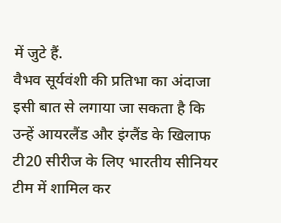में जुटे हैं.
वैभव सूर्यवंशी की प्रतिभा का अंदाजा इसी बात से लगाया जा सकता है कि उन्हें आयरलैंड और इंग्लैंड के खिलाफ टी20 सीरीज के लिए भारतीय सीनियर टीम में शामिल कर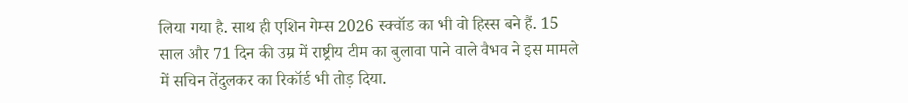लिया गया है. साथ ही एशिन गेम्स 2026 स्क्वॉड का भी वो हिस्स बने हैं. 15 साल और 71 दिन की उम्र में राष्ट्रीय टीम का बुलावा पाने वाले वैभव ने इस मामले में सचिन तेंदुलकर का रिकॉर्ड भी तोड़ दिया.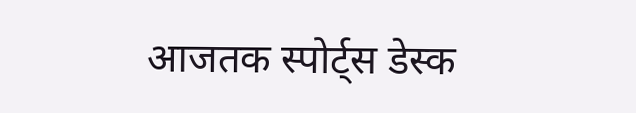आजतक स्पोर्ट्स डेस्क